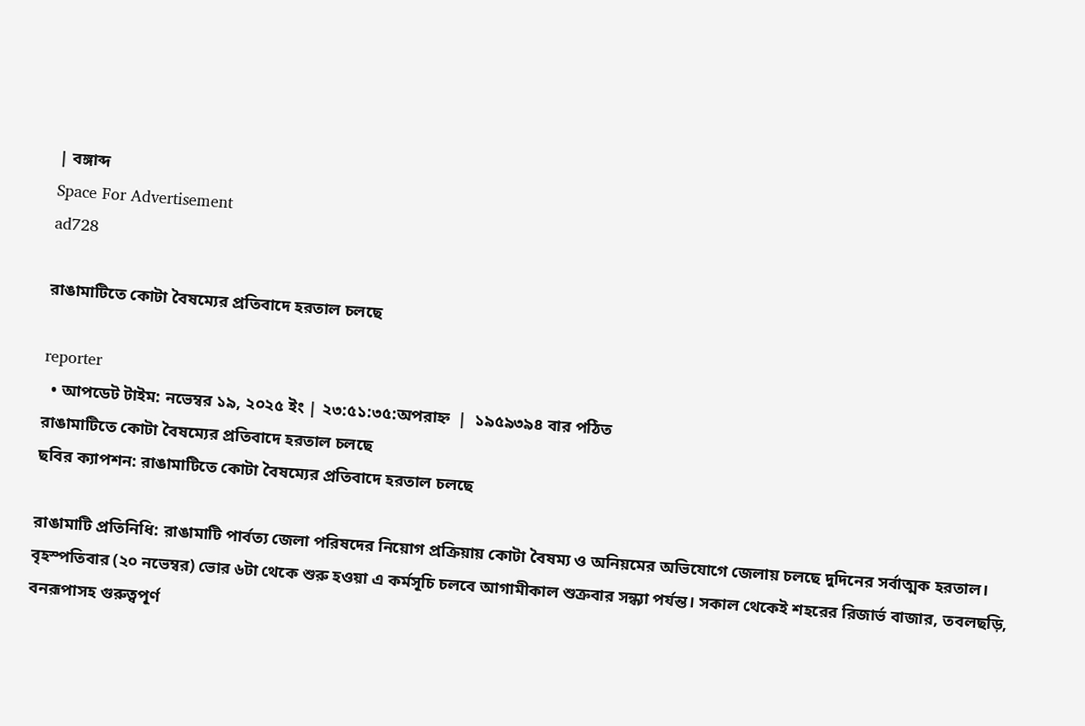| বঙ্গাব্দ
Space For Advertisement
ad728

রাঙামাটিতে কোটা বৈষম্যের প্রতিবাদে হরতাল চলছে

reporter
  • আপডেট টাইম: নভেম্বর ১৯, ২০২৫ ইং | ২৩:৫১:৩৫:অপরাহ্ন  |  ১৯৫৯৩৯৪ বার পঠিত
রাঙামাটিতে কোটা বৈষম্যের প্রতিবাদে হরতাল চলছে
ছবির ক্যাপশন: রাঙামাটিতে কোটা বৈষম্যের প্রতিবাদে হরতাল চলছে

রাঙামাটি প্রতিনিধি: রাঙামাটি পার্বত্য জেলা পরিষদের নিয়োগ প্রক্রিয়ায় কোটা বৈষম্য ও অনিয়মের অভিযোগে জেলায় চলছে দুদিনের সর্বাত্মক হরতাল। বৃহস্পতিবার (২০ নভেম্বর) ভোর ৬টা থেকে শুরু হওয়া এ কর্মসূচি চলবে আগামীকাল শুক্রবার সন্ধ্যা পর্যন্ত। সকাল থেকেই শহরের রিজার্ভ বাজার, তবলছড়ি, বনরূপাসহ গুরুত্বপূর্ণ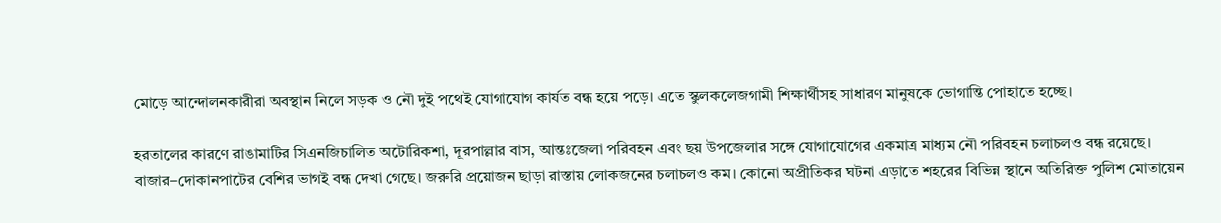মোড়ে আন্দোলনকারীরা অবস্থান নিলে সড়ক ও নৌ দুই পথেই যোগাযোগ কার্যত বন্ধ হয়ে পড়ে। এতে স্কুলকলেজগামী শিক্ষার্থীসহ সাধারণ মানুষকে ভোগান্তি পোহাতে হচ্ছে।

হরতালের কারণে রাঙামাটির সিএনজিচালিত অটোরিকশা, দূরপাল্লার বাস, আন্তঃজেলা পরিবহন এবং ছয় উপজেলার সঙ্গে যোগাযোগের একমাত্র মাধ্যম নৌ পরিবহন চলাচলও বন্ধ রয়েছে। বাজার–দোকানপাটের বেশির ভাগই বন্ধ দেখা গেছে। জরুরি প্রয়োজন ছাড়া রাস্তায় লোকজনের চলাচলও কম। কোনো অপ্রীতিকর ঘটনা এড়াতে শহরের বিভিন্ন স্থানে অতিরিক্ত পুলিশ মোতায়েন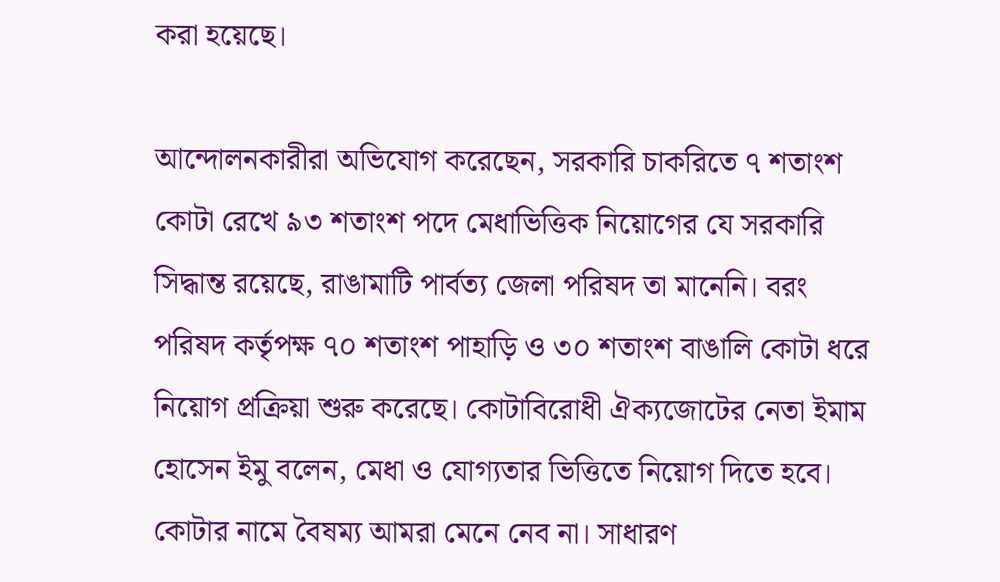করা হয়েছে।

আন্দোলনকারীরা অভিযোগ করেছেন, সরকারি চাকরিতে ৭ শতাংশ কোটা রেখে ৯৩ শতাংশ পদে মেধাভিত্তিক নিয়োগের যে সরকারি সিদ্ধান্ত রয়েছে, রাঙামাটি পার্বত্য জেলা পরিষদ তা মানেনি। বরং পরিষদ কর্তৃপক্ষ ৭০ শতাংশ পাহাড়ি ও ৩০ শতাংশ বাঙালি কোটা ধরে নিয়োগ প্রক্রিয়া শুরু করেছে। কোটাবিরোধী ঐক্যজোটের নেতা ইমাম হোসেন ইমু বলেন, মেধা ও যোগ্যতার ভিত্তিতে নিয়োগ দিতে হবে। কোটার নামে বৈষম্য আমরা মেনে নেব না। সাধারণ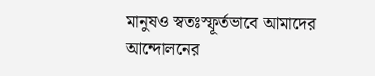মানুষও স্বতঃস্ফূর্তভাবে আমাদের আন্দোলনের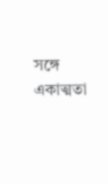সঙ্গে একাত্মতা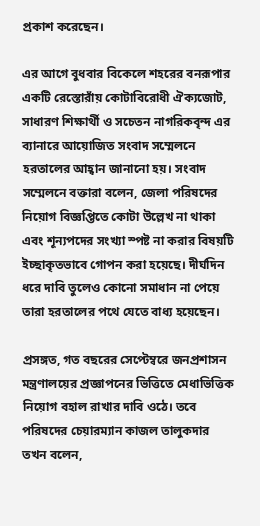প্রকাশ করেছেন।

এর আগে বুধবার বিকেলে শহরের বনরূপার একটি রেস্তোরাঁয় কোটাবিরোধী ঐক্যজোট, সাধারণ শিক্ষার্থী ও সচেতন নাগরিকবৃন্দ এর ব্যানারে আয়োজিত সংবাদ সম্মেলনে হরতালের আহ্বান জানানো হয়। সংবাদ সম্মেলনে বক্তারা বলেন, জেলা পরিষদের নিয়োগ বিজ্ঞপ্তিতে কোটা উল্লেখ না থাকা এবং শূন্যপদের সংখ্যা স্পষ্ট না করার বিষয়টি ইচ্ছাকৃতভাবে গোপন করা হয়েছে। দীর্ঘদিন ধরে দাবি তুলেও কোনো সমাধান না পেয়ে তারা হরতালের পথে যেতে বাধ্য হয়েছেন।

প্রসঙ্গত, গত বছরের সেপ্টেম্বরে জনপ্রশাসন মন্ত্রণালয়ের প্রজ্ঞাপনের ভিত্তিতে মেধাভিত্তিক নিয়োগ বহাল রাখার দাবি ওঠে। তবে পরিষদের চেয়ারম্যান কাজল তালুকদার তখন বলেন,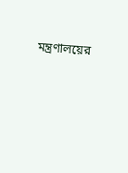মন্ত্রণালয়ের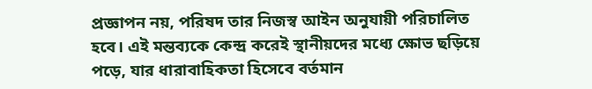প্রজ্ঞাপন নয়, পরিষদ তার নিজস্ব আইন অনুযায়ী পরিচালিত হবে। এই মন্তব্যকে কেন্দ্র করেই স্থানীয়দের মধ্যে ক্ষোভ ছড়িয়ে পড়ে, যার ধারাবাহিকতা হিসেবে বর্তমান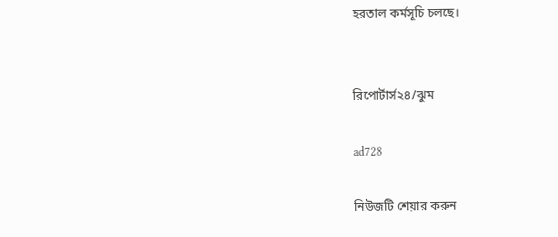হরতাল কর্মসূচি চলছে।


রিপোর্টার্স২৪/ঝুম

ad728

নিউজটি শেয়ার করুন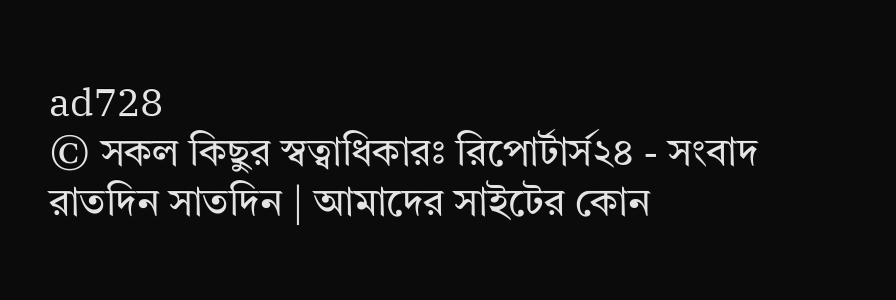ad728
© সকল কিছুর স্বত্বাধিকারঃ রিপোর্টার্স২৪ - সংবাদ রাতদিন সাতদিন | আমাদের সাইটের কোন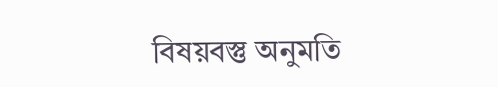বিষয়বস্তু অনুমতি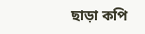ছাড়া কপি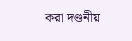করা দণ্ডনীয়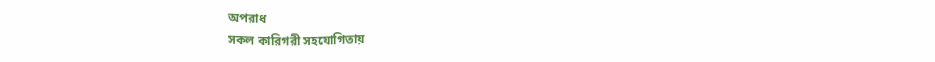অপরাধ
সকল কারিগরী সহযোগিতায়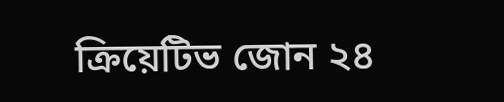ক্রিয়েটিভ জোন ২৪